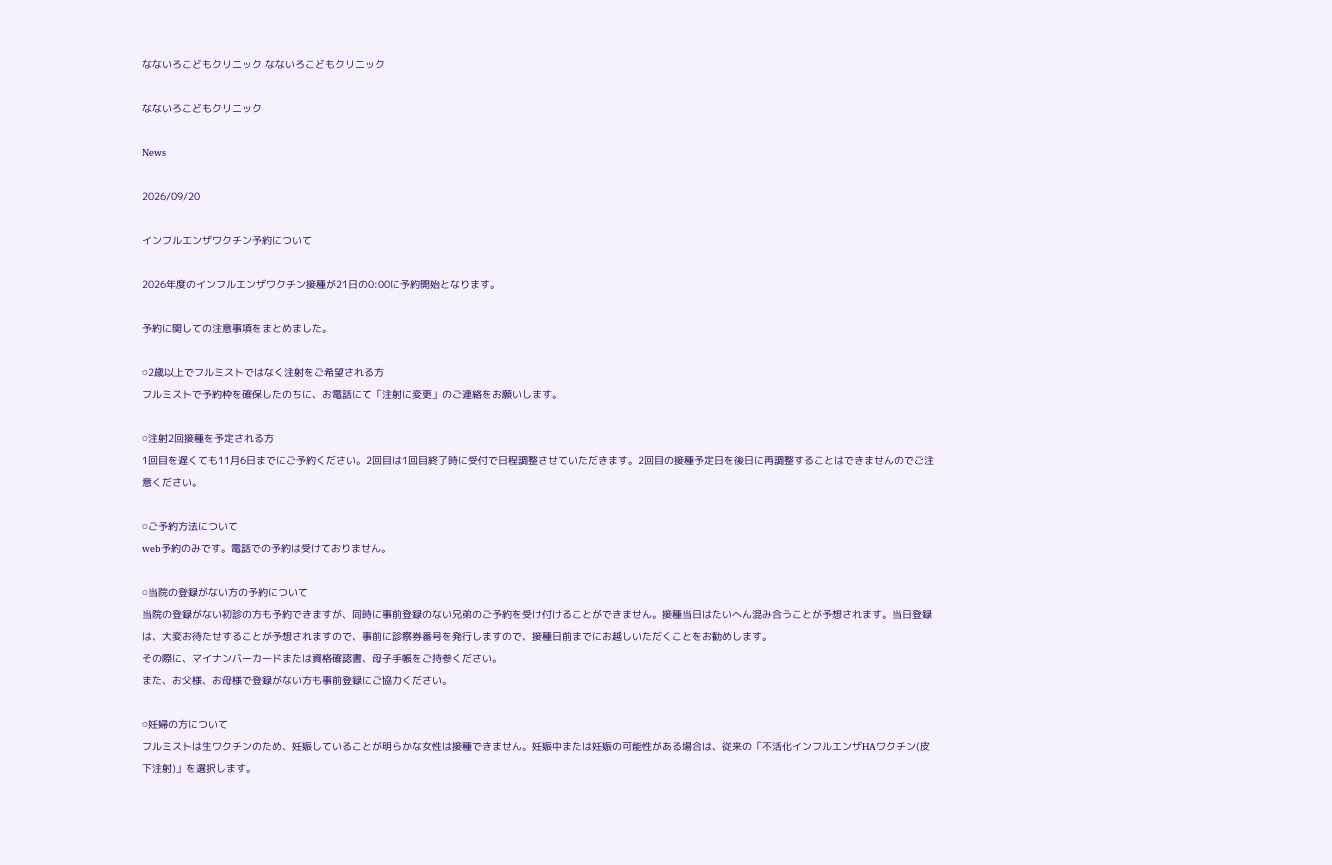なないろこどもクリニック なないろこどもクリニック

なないろこどもクリニック

News

2026/09/20

インフルエンザワクチン予約について

2026年度のインフルエンザワクチン接種が21日の0:00に予約開始となります。

予約に関しての注意事項をまとめました。

⚪2歳以上でフルミストではなく注射をご希望される方
フルミストで予約枠を確保したのちに、お電話にて「注射に変更」のご連絡をお願いします。

⚪注射2回接種を予定される方
1回目を遅くても11月6日までにご予約ください。2回目は1回目終了時に受付で日程調整させていただきます。2回目の接種予定日を後日に再調整することはできませんのでご注意ください。

⚪ご予約方法について
web予約のみです。電話での予約は受けておりません。

⚪当院の登録がない方の予約について
当院の登録がない初診の方も予約できますが、同時に事前登録のない兄弟のご予約を受け付けることができません。接種当日はたいへん混み合うことが予想されます。当日登録は、大変お待たせすることが予想されますので、事前に診察券番号を発行しますので、接種日前までにお越しいただくことをお勧めします。
その際に、マイナンバーカードまたは資格確認書、母子手帳をご持参ください。
また、お父様、お母様で登録がない方も事前登録にご協力ください。

⚪妊婦の方について
フルミストは生ワクチンのため、妊娠していることが明らかな女性は接種できません。妊娠中または妊娠の可能性がある場合は、従来の「不活化インフルエンザHAワクチン(皮下注射)」を選択します。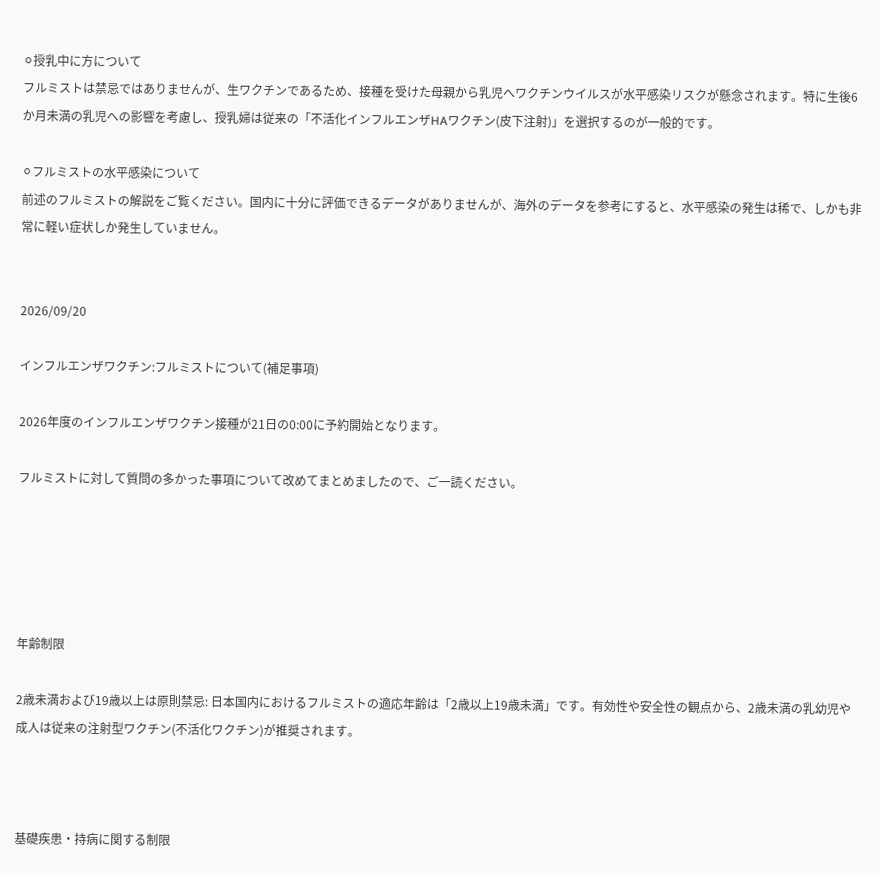⚪授乳中に方について
フルミストは禁忌ではありませんが、生ワクチンであるため、接種を受けた母親から乳児へワクチンウイルスが水平感染リスクが懸念されます。特に生後6か月未満の乳児への影響を考慮し、授乳婦は従来の「不活化インフルエンザHAワクチン(皮下注射)」を選択するのが一般的です。

⚪フルミストの水平感染について
前述のフルミストの解説をご覧ください。国内に十分に評価できるデータがありませんが、海外のデータを参考にすると、水平感染の発生は稀で、しかも非常に軽い症状しか発生していません。


2026/09/20

インフルエンザワクチン:フルミストについて(補足事項)

2026年度のインフルエンザワクチン接種が21日の0:00に予約開始となります。

フルミストに対して質問の多かった事項について改めてまとめましたので、ご一読ください。





年齢制限

2歳未満および19歳以上は原則禁忌: 日本国内におけるフルミストの適応年齢は「2歳以上19歳未満」です。有効性や安全性の観点から、2歳未満の乳幼児や成人は従来の注射型ワクチン(不活化ワクチン)が推奨されます。



基礎疾患・持病に関する制限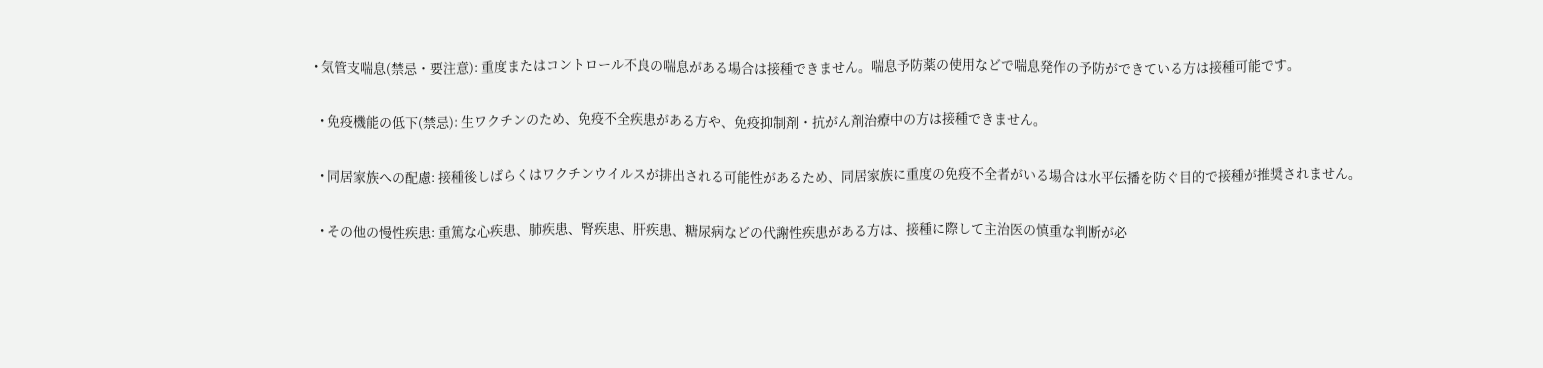• 気管支喘息(禁忌・要注意): 重度またはコントロール不良の喘息がある場合は接種できません。喘息予防薬の使用などで喘息発作の予防ができている方は接種可能です。

  • 免疫機能の低下(禁忌): 生ワクチンのため、免疫不全疾患がある方や、免疫抑制剤・抗がん剤治療中の方は接種できません。

  • 同居家族への配慮: 接種後しばらくはワクチンウイルスが排出される可能性があるため、同居家族に重度の免疫不全者がいる場合は水平伝播を防ぐ目的で接種が推奨されません。

  • その他の慢性疾患: 重篤な心疾患、肺疾患、腎疾患、肝疾患、糖尿病などの代謝性疾患がある方は、接種に際して主治医の慎重な判断が必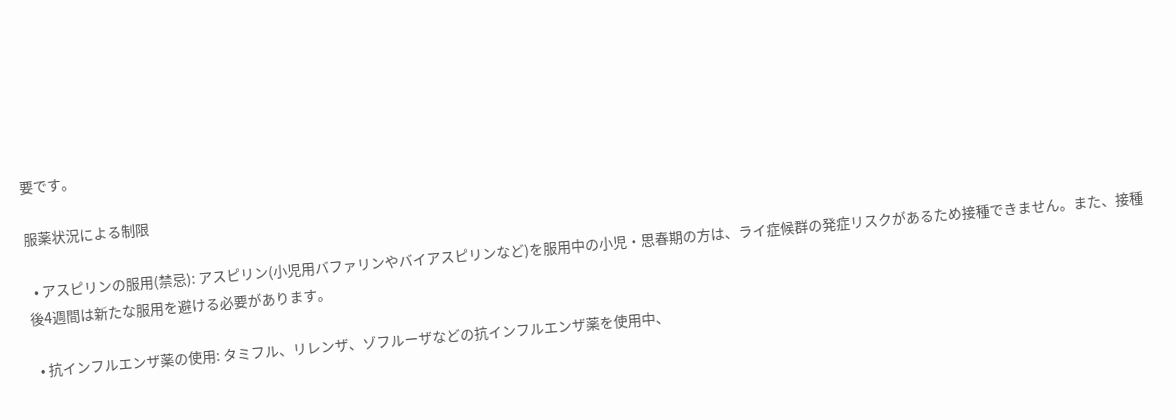要です。

服薬状況による制限

  • アスピリンの服用(禁忌): アスピリン(小児用バファリンやバイアスピリンなど)を服用中の小児・思春期の方は、ライ症候群の発症リスクがあるため接種できません。また、接種後4週間は新たな服用を避ける必要があります。

  • 抗インフルエンザ薬の使用: タミフル、リレンザ、ゾフルーザなどの抗インフルエンザ薬を使用中、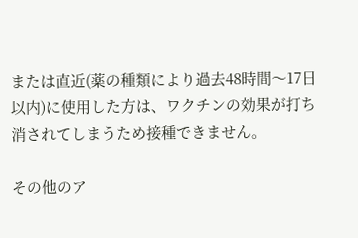または直近(薬の種類により過去48時間〜17日以内)に使用した方は、ワクチンの効果が打ち消されてしまうため接種できません。

その他のア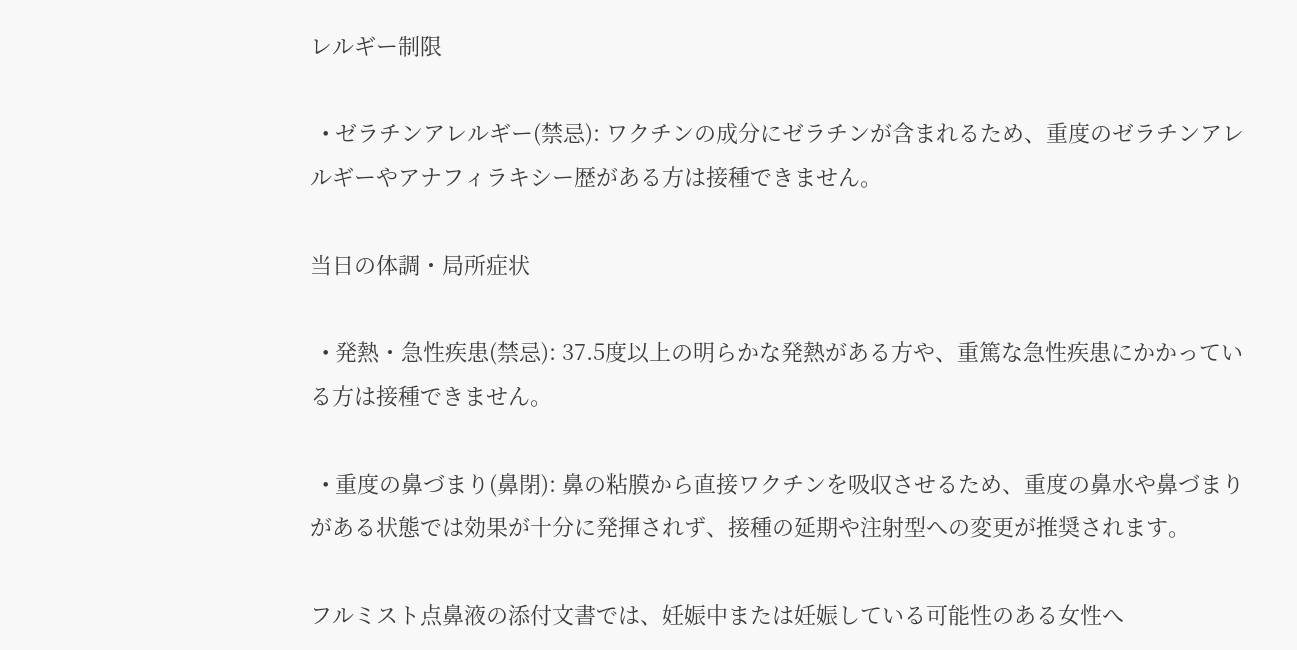レルギー制限

  • ゼラチンアレルギー(禁忌): ワクチンの成分にゼラチンが含まれるため、重度のゼラチンアレルギーやアナフィラキシー歴がある方は接種できません。

当日の体調・局所症状

  • 発熱・急性疾患(禁忌): 37.5度以上の明らかな発熱がある方や、重篤な急性疾患にかかっている方は接種できません。

  • 重度の鼻づまり(鼻閉): 鼻の粘膜から直接ワクチンを吸収させるため、重度の鼻水や鼻づまりがある状態では効果が十分に発揮されず、接種の延期や注射型への変更が推奨されます。

フルミスト点鼻液の添付文書では、妊娠中または妊娠している可能性のある女性へ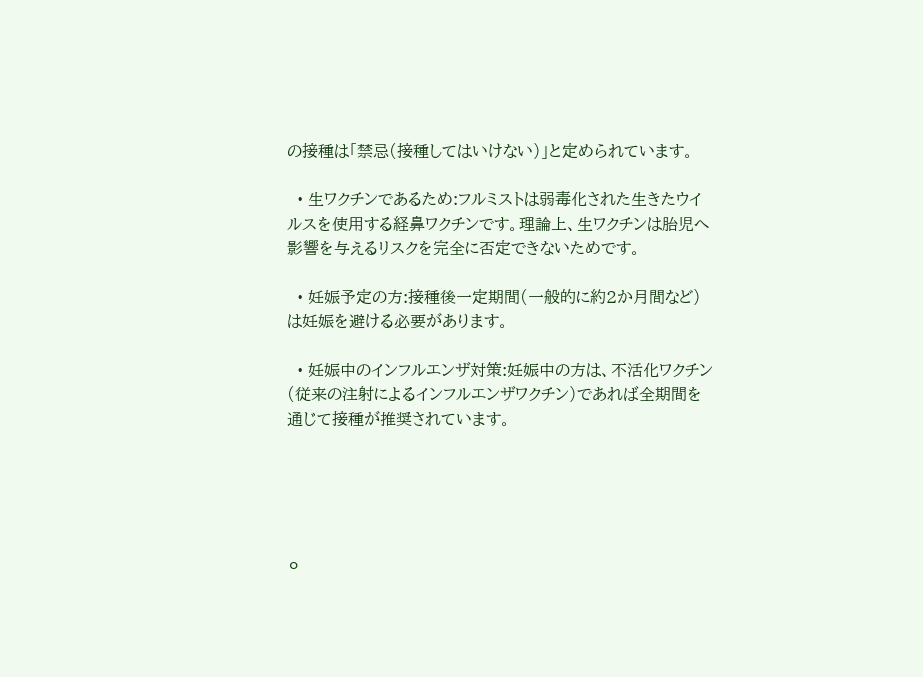の接種は「禁忌(接種してはいけない)」と定められています。

  • 生ワクチンであるため:フルミストは弱毒化された生きたウイルスを使用する経鼻ワクチンです。理論上、生ワクチンは胎児へ影響を与えるリスクを完全に否定できないためです。

  • 妊娠予定の方:接種後一定期間(一般的に約2か月間など)は妊娠を避ける必要があります。

  • 妊娠中のインフルエンザ対策:妊娠中の方は、不活化ワクチン(従来の注射によるインフルエンザワクチン)であれば全期間を通じて接種が推奨されています。





⚪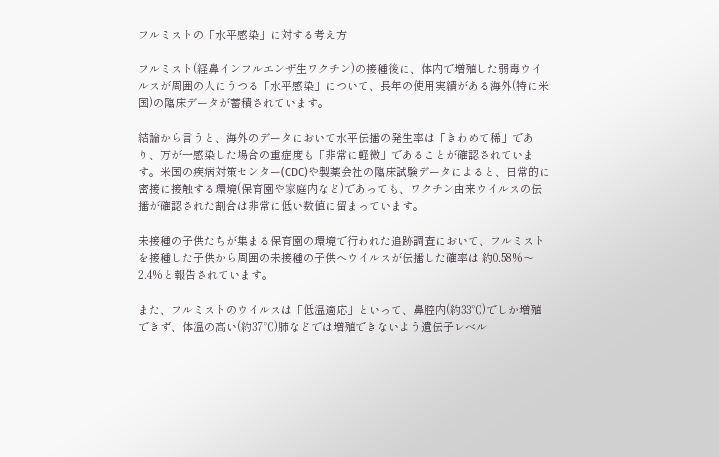フルミストの「水平感染」に対する考え方

フルミスト(経鼻インフルエンザ生ワクチン)の接種後に、体内で増殖した弱毒ウイルスが周囲の人にうつる「水平感染」について、長年の使用実績がある海外(特に米国)の臨床データが蓄積されています。

結論から言うと、海外のデータにおいて水平伝播の発生率は「きわめて稀」であり、万が一感染した場合の重症度も「非常に軽微」であることが確認されています。米国の疾病対策センター(CDC)や製薬会社の臨床試験データによると、日常的に密接に接触する環境(保育園や家庭内など)であっても、ワクチン由来ウイルスの伝播が確認された割合は非常に低い数値に留まっています。

未接種の子供たちが集まる保育園の環境で行われた追跡調査において、フルミストを接種した子供から周囲の未接種の子供へウイルスが伝播した確率は 約0.58%〜2.4%と報告されています。

また、フルミストのウイルスは「低温適応」といって、鼻腔内(約33℃)でしか増殖できず、体温の高い(約37℃)肺などでは増殖できないよう遺伝子レベル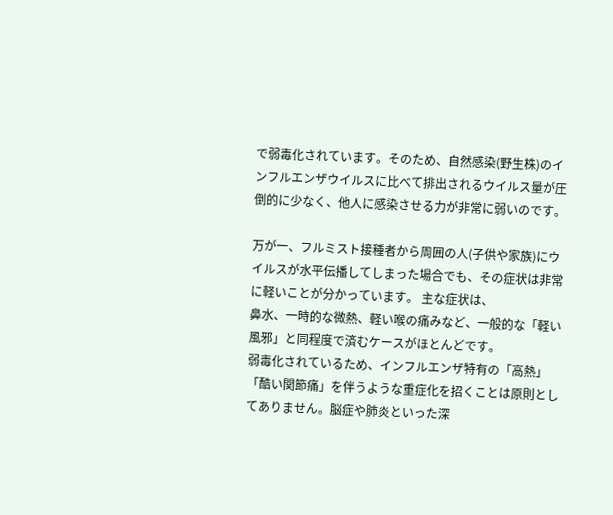で弱毒化されています。そのため、自然感染(野生株)のインフルエンザウイルスに比べて排出されるウイルス量が圧倒的に少なく、他人に感染させる力が非常に弱いのです。

万が一、フルミスト接種者から周囲の人(子供や家族)にウイルスが水平伝播してしまった場合でも、その症状は非常に軽いことが分かっています。 主な症状は、
鼻水、一時的な微熱、軽い喉の痛みなど、一般的な「軽い風邪」と同程度で済むケースがほとんどです。
弱毒化されているため、インフルエンザ特有の「高熱」「酷い関節痛」を伴うような重症化を招くことは原則としてありません。脳症や肺炎といった深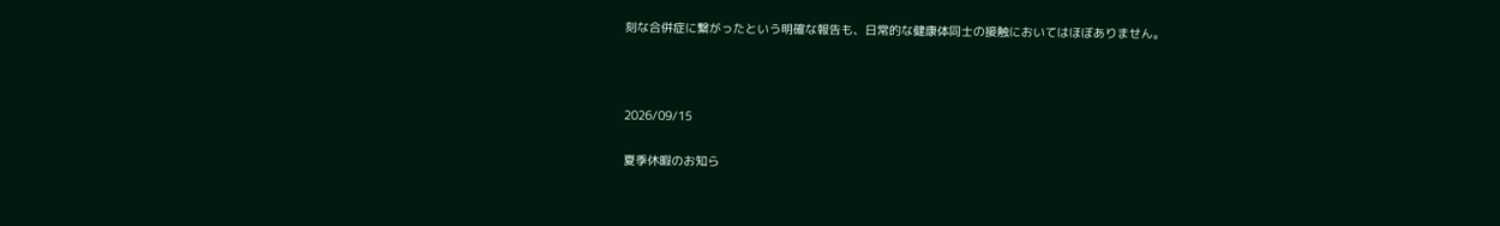刻な合併症に繋がったという明確な報告も、日常的な健康体同士の接触においてはほぼありません。



2026/09/15

夏季休暇のお知ら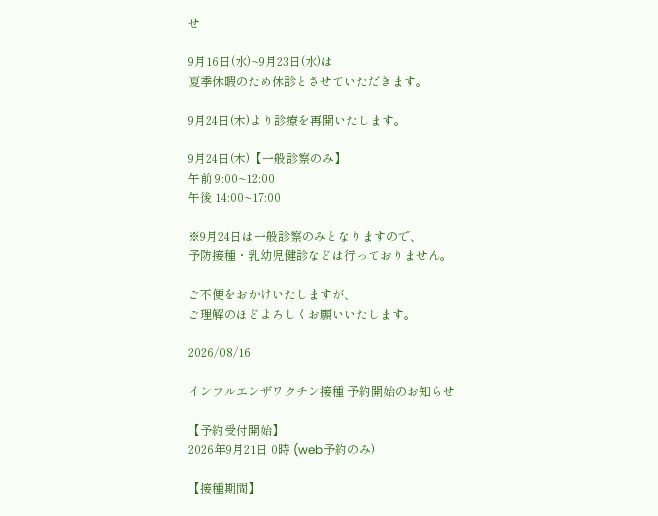せ

9月16日(水)~9月23日(水)は
夏季休暇のため休診とさせていただきます。

9月24日(木)より診療を再開いたします。

9月24日(木)【一般診察のみ】
午前 9:00~12:00
午後 14:00~17:00

※9月24日は一般診察のみとなりますので、
予防接種・乳幼児健診などは行っておりません。

ご不便をおかけいたしますが、
ご理解のほどよろしくお願いいたします。

2026/08/16

インフルエンザワクチン接種 予約開始のお知らせ

【予約受付開始】
2026年9月21日 0時 (web予約のみ)

【接種期間】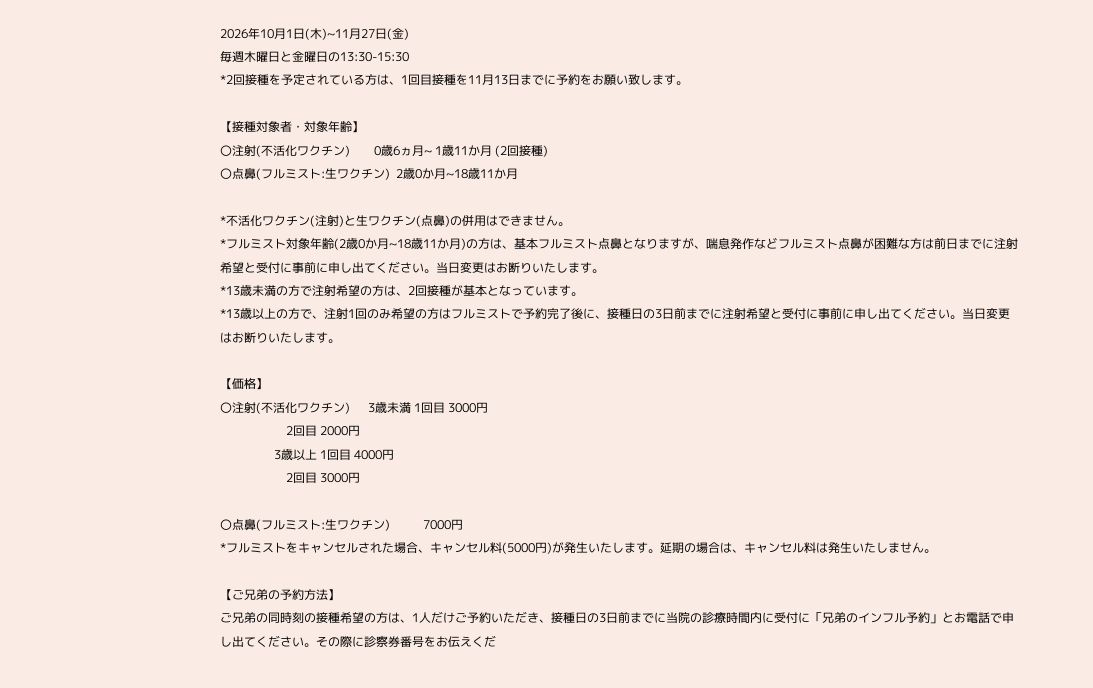2026年10月1日(木)~11月27日(金)
毎週木曜日と金曜日の13:30-15:30
*2回接種を予定されている方は、1回目接種を11月13日までに予約をお願い致します。

【接種対象者・対象年齢】
〇注射(不活化ワクチン)        0歳6ヵ月~ 1歳11か月 (2回接種)
〇点鼻(フルミスト:生ワクチン)  2歳0か月~18歳11か月

*不活化ワクチン(注射)と生ワクチン(点鼻)の併用はできません。
*フルミスト対象年齢(2歳0か月~18歳11か月)の方は、基本フルミスト点鼻となりますが、喘息発作などフルミスト点鼻が困難な方は前日までに注射希望と受付に事前に申し出てください。当日変更はお断りいたします。
*13歳未満の方で注射希望の方は、2回接種が基本となっています。
*13歳以上の方で、注射1回のみ希望の方はフルミストで予約完了後に、接種日の3日前までに注射希望と受付に事前に申し出てください。当日変更はお断りいたします。

【価格】
〇注射(不活化ワクチン)      3歳未満 1回目 3000円
                      2回目 2000円
                  3歳以上 1回目 4000円
                      2回目 3000円

〇点鼻(フルミスト:生ワクチン)           7000円
*フルミストをキャンセルされた場合、キャンセル料(5000円)が発生いたします。延期の場合は、キャンセル料は発生いたしません。

【ご兄弟の予約方法】
ご兄弟の同時刻の接種希望の方は、1人だけご予約いただき、接種日の3日前までに当院の診療時間内に受付に「兄弟のインフル予約」とお電話で申し出てください。その際に診察券番号をお伝えくだ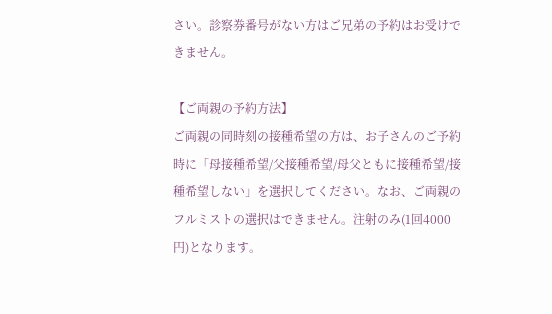さい。診察券番号がない方はご兄弟の予約はお受けできません。

【ご両親の予約方法】
ご両親の同時刻の接種希望の方は、お子さんのご予約時に「母接種希望/父接種希望/母父ともに接種希望/接種希望しない」を選択してください。なお、ご両親のフルミストの選択はできません。注射のみ(1回4000円)となります。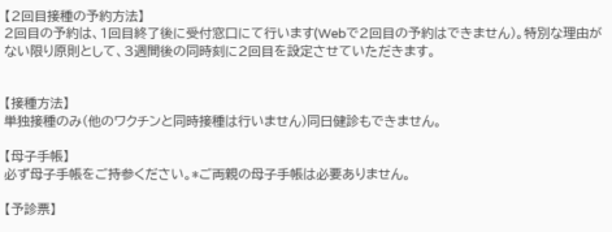【2回目接種の予約方法】
2回目の予約は、1回目終了後に受付窓口にて行います(Webで2回目の予約はできません)。特別な理由がない限り原則として、3週間後の同時刻に2回目を設定させていただきます。


【接種方法】
単独接種のみ(他のワクチンと同時接種は行いません)同日健診もできません。

【母子手帳】
必ず母子手帳をご持参ください。*ご両親の母子手帳は必要ありません。

【予診票】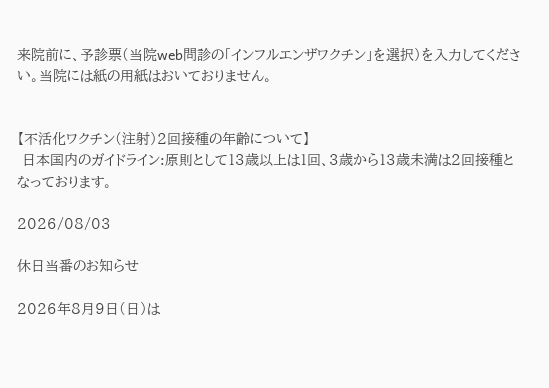来院前に、予診票(当院web問診の「インフルエンザワクチン」を選択)を入力してください。当院には紙の用紙はおいておりません。


【不活化ワクチン(注射)2回接種の年齢について】
 日本国内のガイドライン:原則として13歳以上は1回、3歳から13歳未満は2回接種となっております。

2026/08/03

休日当番のお知らせ

2026年8月9日(日)は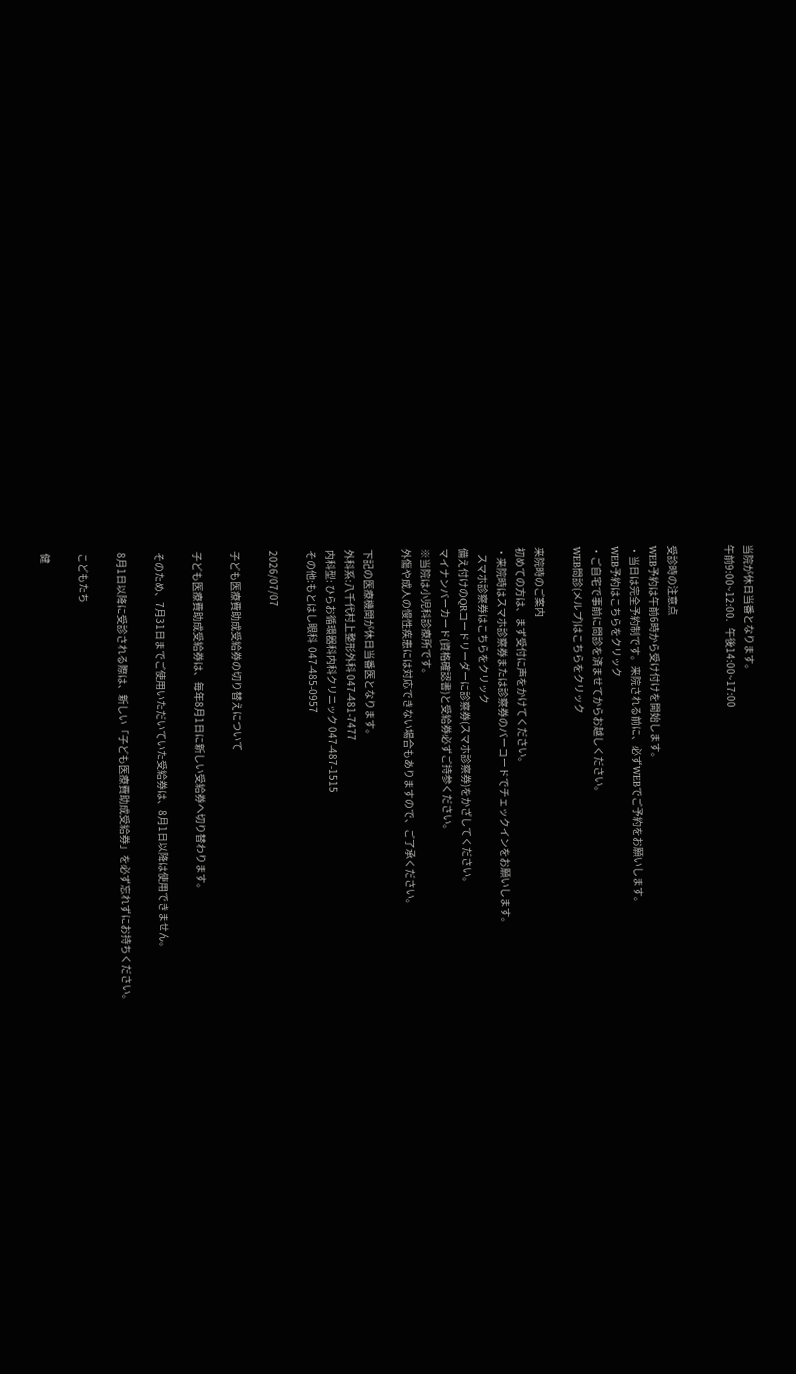当院が休日当番となります。
午前9:00~12:00.   午後14:00~17:00


受診時の注意点
WEB予約は午前6時から受け付けを開始します。
・当日は完全予約制です。来院される前に、必ずWEBでご予約をお願いします。
WEB予約はこちらをクリック
・ご自宅で事前に問診を済ませてからお越しください。
WEB問診(メルプ)はこちらをクリック

来院時のご案内
初めての方は、まず受付に声をかけてください。
・来院時はスマホ診察券または診察券のバーコードでチェックインをお願いします。
   スマホ診察券はこちらをクリック
備え付けのQRコードリーダーに診察券(スマホ診察券)をかざしてください。
マイナンバーカード(資格確認書)と受給券必ずご持参ください。
※当院は小児科診療所です。
外傷や成人の慢性疾患には対応できない場合もありますので、ご了承ください。

下記の医療機関が休日当番医となります。
外科系:八千代村上整形外科 047-481-7477
内科型: ひらお循環器科内科クリニック 047-487-1515
その他:もとはし眼科  047-485-0957

2026/07/07

子ども医療費助成受給券の切り替えについて

子ども医療費助成受給券は、毎年8月1日に新しい受給券へ切り替わります。

そのため、7月31日までご使用いただいていた受給券は、8月1日以降は使用できません。

8月1日以降に受診される際は、新しい「子ども医療費助成受給券」を必ず忘れずにお持ちください。

こどもたち

健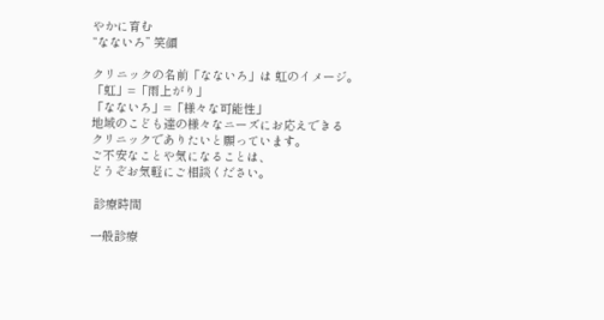やかに育む
“なないろ” 笑顔

クリニックの名前「なないろ」は 虹のイメージ。
「虹」=「雨上がり」
「なないろ」=「様々な可能性」
地域のこども達の様々なニーズにお応えできる
クリニックでありたいと願っています。
ご不安なことや気になることは、
どうぞお気軽にご相談ください。

 診療時間

一般診療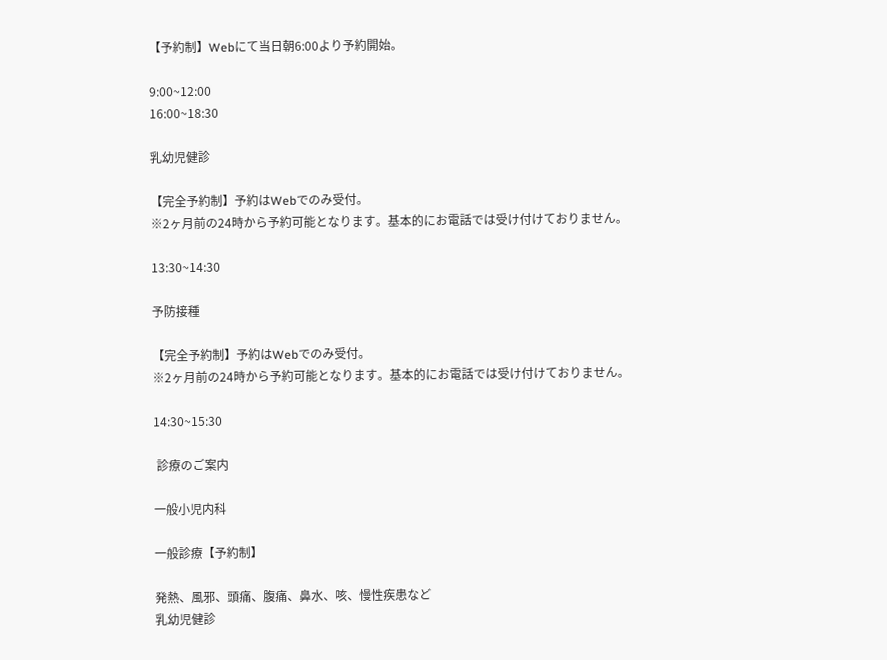【予約制】Webにて当日朝6:00より予約開始。

9:00~12:00
16:00~18:30

乳幼児健診

【完全予約制】予約はWebでのみ受付。
※2ヶ月前の24時から予約可能となります。基本的にお電話では受け付けておりません。

13:30~14:30

予防接種

【完全予約制】予約はWebでのみ受付。
※2ヶ月前の24時から予約可能となります。基本的にお電話では受け付けておりません。

14:30~15:30

 診療のご案内

一般小児内科

一般診療【予約制】

発熱、風邪、頭痛、腹痛、鼻水、咳、慢性疾患など
乳幼児健診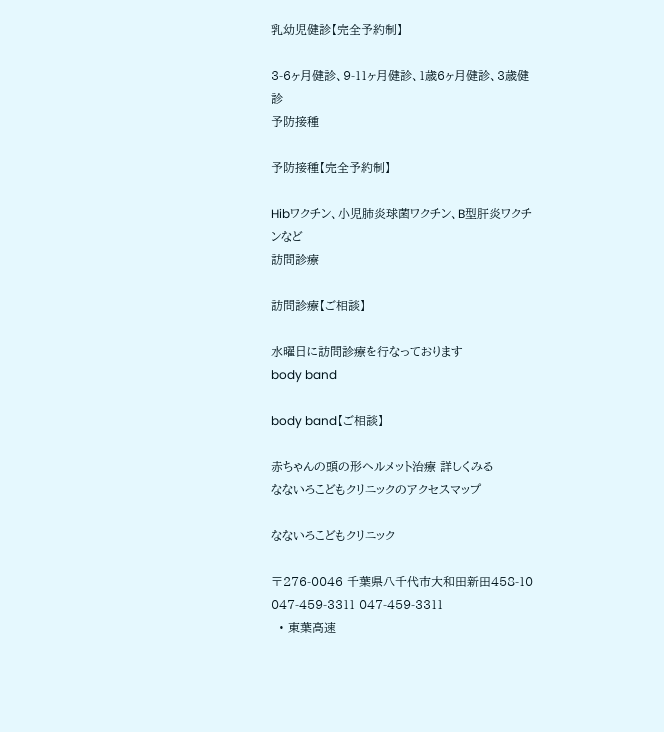乳幼児健診【完全予約制】

3-6ヶ月健診、9-11ヶ月健診、1歳6ヶ月健診、3歳健診
予防接種

予防接種【完全予約制】

Hibワクチン、小児肺炎球菌ワクチン、B型肝炎ワクチンなど
訪問診療

訪問診療【ご相談】

水曜日に訪問診療を行なっております
body band

body band【ご相談】

赤ちゃんの頭の形ヘルメット治療 詳しくみる
なないろこどもクリニックのアクセスマップ

なないろこどもクリニック

〒276-0046 千葉県八千代市大和田新田458-10
047-459-3311 047-459-3311
  • 東葉高速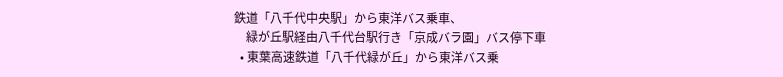鉄道「八千代中央駅」から東洋バス乗車、
    緑が丘駅経由八千代台駅行き「京成バラ園」バス停下車
  • 東葉高速鉄道「八千代緑が丘」から東洋バス乗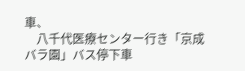車、
    八千代医療センター行き「京成バラ園」バス停下車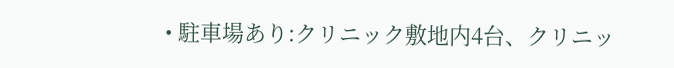• 駐車場あり:クリニック敷地内4台、クリニッ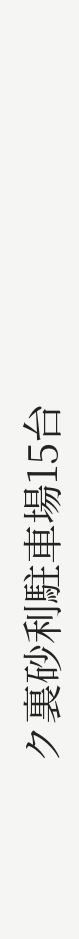ク裏砂利駐車場15台